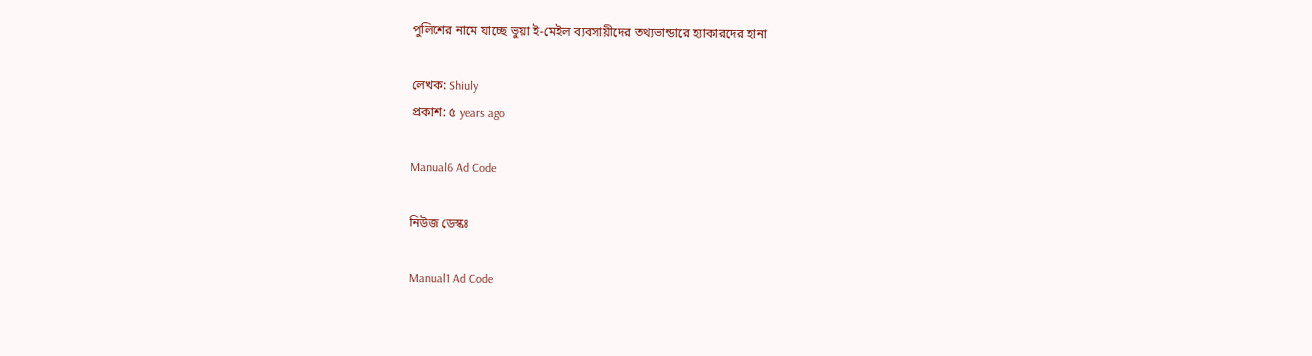পুলিশের নামে যাচ্ছে ভুয়া ই-মেইল ব্যবসায়ীদের তথ্যভান্ডারে হ্যাকারদের হানা

লেখক: Shiuly
প্রকাশ: ৫ years ago

Manual6 Ad Code

নিউজ ডেস্কঃ

Manual1 Ad Code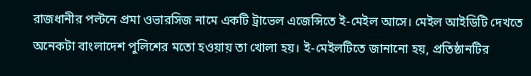রাজধানীর পল্টনে প্রমা ওভারসিজ নামে একটি ট্রাভেল এজেন্সিতে ই-মেইল আসে। মেইল আইডিটি দেখতে অনেকটা বাংলাদেশ পুলিশের মতো হওয়ায় তা খোলা হয়। ই-মেইলটিতে জানানো হয়, প্রতিষ্ঠানটির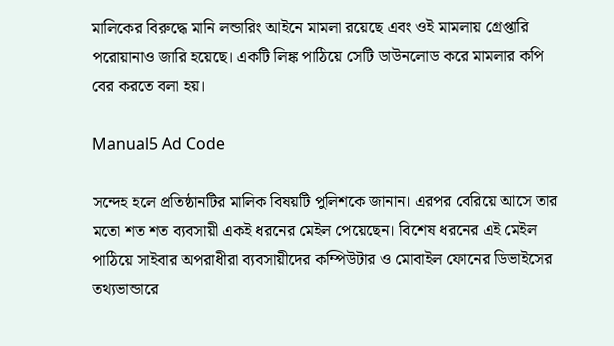মালিকের বিরুদ্ধে মানি লন্ডারিং আইনে মামলা রয়েছে এবং ওই মামলায় গ্রেপ্তারি পরোয়ানাও জারি হয়েছে। একটি লিঙ্ক পাঠিয়ে সেটি ডাউনলোড করে মামলার কপি বের করতে বলা হয়।

Manual5 Ad Code

সন্দেহ হলে প্রতিষ্ঠানটির মালিক বিষয়টি পুলিশকে জানান। এরপর বেরিয়ে আসে তার মতো শত শত ব্যবসায়ী একই ধরনের মেইল পেয়েছেন। বিশেষ ধরনের এই মেইল পাঠিয়ে সাইবার অপরাধীরা ব্যবসায়ীদের কম্পিউটার ও মোবাইল ফোনের ডিভাইসের তথ্যভান্ডারে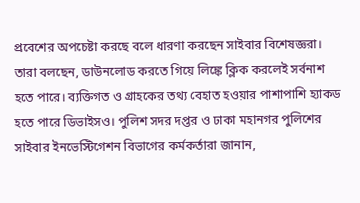প্রবেশের অপচেষ্টা করছে বলে ধারণা করছেন সাইবার বিশেষজ্ঞরা। তারা বলছেন, ডাউনলোড করতে গিয়ে লিঙ্কে ক্লিক করলেই সর্বনাশ হতে পারে। ব্যক্তিগত ও গ্রাহকের তথ্য বেহাত হওয়ার পাশাপাশি হ্যাকড হতে পারে ডিভাইসও। পুলিশ সদর দপ্তর ও ঢাকা মহানগর পুলিশের সাইবার ইনভেস্টিগেশন বিভাগের কর্মকর্তারা জানান,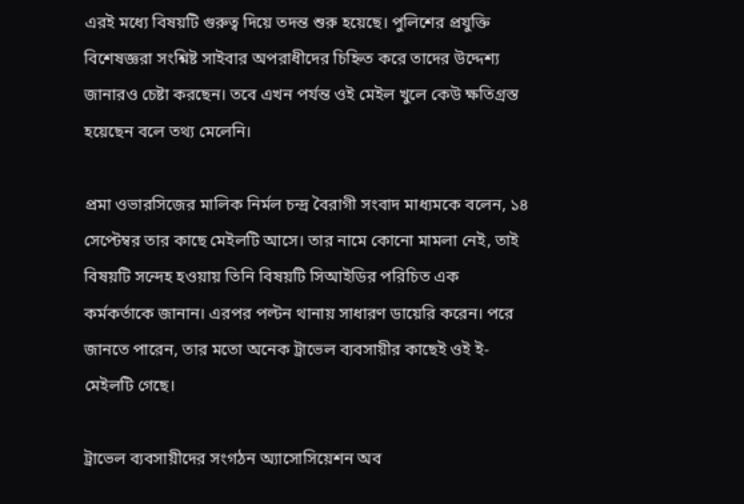এরই মধ্যে বিষয়টি গুরুত্ব দিয়ে তদন্ত শুরু হয়েছে। পুলিশের প্রযুক্তি বিশেষজ্ঞরা সংশ্নিষ্ট সাইবার অপরাধীদের চিহ্নিত করে তাদের উদ্দেশ্য জানারও চেষ্টা করছেন। তবে এখন পর্যন্ত ওই মেইল খুলে কেউ ক্ষতিগ্রস্ত হয়েছেন বলে তথ্য মেলেনি।

প্রমা ওভারসিজের মালিক নির্মল চন্দ্র বৈরাগী সংবাদ মাধ্যমকে বলেন, ১৪ সেপ্টেম্বর তার কাছে মেইলটি আসে। তার নামে কোনো মামলা নেই, তাই বিষয়টি সন্দেহ হওয়ায় তিনি বিষয়টি সিআইডির পরিচিত এক কর্মকর্তাকে জানান। এরপর পল্টন থানায় সাধারণ ডায়েরি করেন। পরে জানতে পারেন, তার মতো অনেক ট্রাভেল ব্যবসায়ীর কাছেই ওই ই-মেইলটি গেছে।

ট্রাভেল ব্যবসায়ীদের সংগঠন অ্যাসোসিয়েশন অব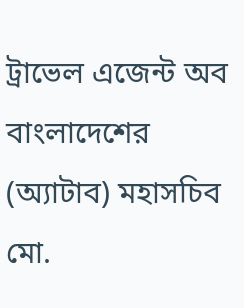ট্রাভেল এজেন্ট অব বাংলাদেশের (অ্যাটাব) মহাসচিব মো.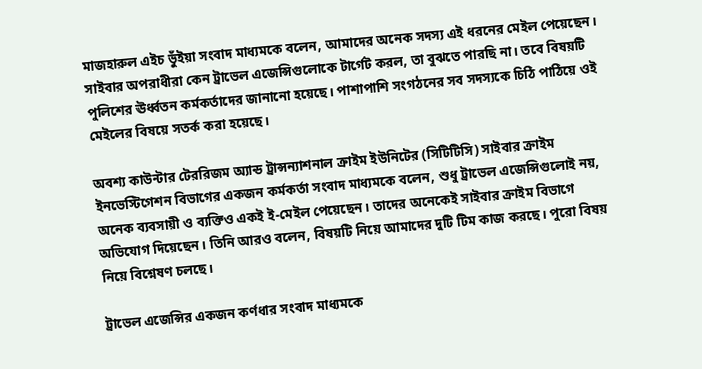মাজহারুল এইচ ভুঁইয়া সংবাদ মাধ্যমকে বলেন, আমাদের অনেক সদস্য এই ধরনের মেইল পেয়েছেন। সাইবার অপরাধীরা কেন ট্রাভেল এজেন্সিগুলোকে টার্গেট করল, তা বুঝতে পারছি না। তবে বিষয়টি পুলিশের ঊর্ধ্বতন কর্মকর্তাদের জানানো হয়েছে। পাশাপাশি সংগঠনের সব সদস্যকে চিঠি পাঠিয়ে ওই মেইলের বিষয়ে সতর্ক করা হয়েছে।

অবশ্য কাউন্টার টেররিজম অ্যান্ড ট্রান্সন্যাশনাল ক্রাইম ইউনিটের (সিটিটিসি) সাইবার ক্রাইম ইনভেস্টিগেশন বিভাগের একজন কর্মকর্তা সংবাদ মাধ্যমকে বলেন, শুধু ট্রাভেল এজেন্সিগুলোই নয়, অনেক ব্যবসায়ী ও ব্যক্তিও একই ই-মেইল পেয়েছেন। তাদের অনেকেই সাইবার ক্রাইম বিভাগে অভিযোগ দিয়েছেন। তিনি আরও বলেন, বিষয়টি নিয়ে আমাদের দুটি টিম কাজ করছে। পুরো বিষয় নিয়ে বিশ্নেষণ চলছে।

ট্রাভেল এজেন্সির একজন কর্ণধার সংবাদ মাধ্যমকে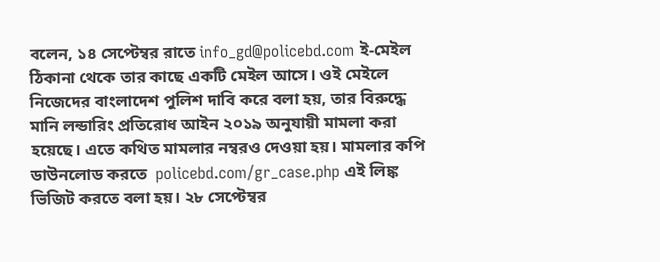বলেন, ১৪ সেপ্টেম্বর রাতে info_gd@policebd.com ই-মেইল ঠিকানা থেকে তার কাছে একটি মেইল আসে। ওই মেইলে নিজেদের বাংলাদেশ পুলিশ দাবি করে বলা হয়, তার বিরুদ্ধে মানি লন্ডারিং প্রতিরোধ আইন ২০১৯ অনুযায়ী মামলা করা হয়েছে। এতে কথিত মামলার নম্বরও দেওয়া হয়। মামলার কপি ডাউনলোড করতে  policebd.com/gr_case.php এই লিঙ্ক ভিজিট করতে বলা হয়। ২৮ সেপ্টেম্বর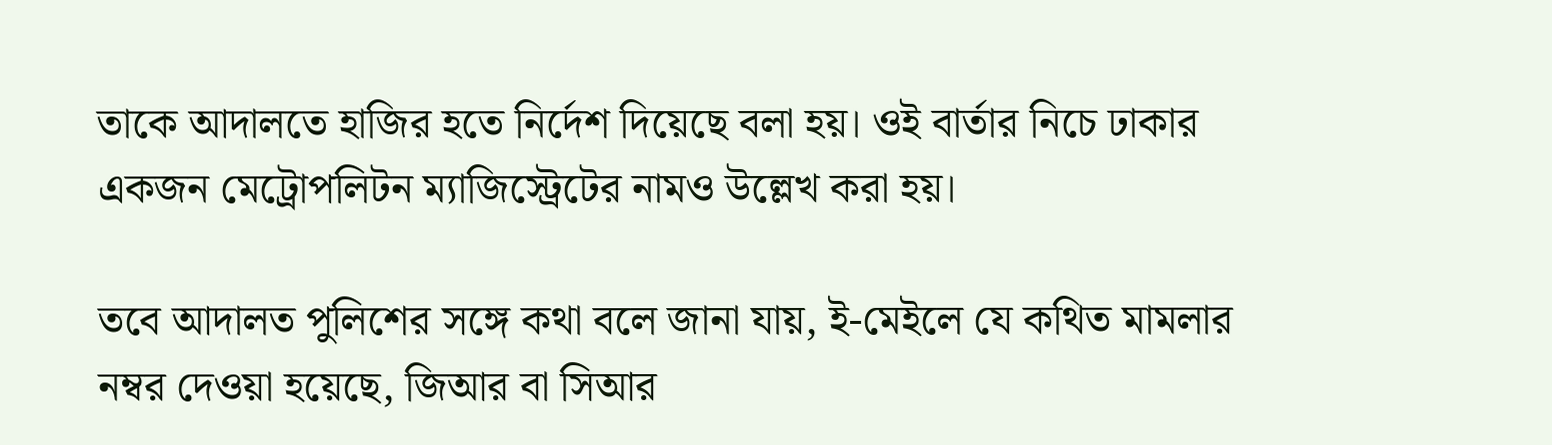তাকে আদালতে হাজির হতে নির্দেশ দিয়েছে বলা হয়। ওই বার্তার নিচে ঢাকার একজন মেট্রোপলিটন ম্যাজিস্ট্রেটের নামও উল্লেখ করা হয়।

তবে আদালত পুলিশের সঙ্গে কথা বলে জানা যায়, ই-মেইলে যে কথিত মামলার নম্বর দেওয়া হয়েছে, জিআর বা সিআর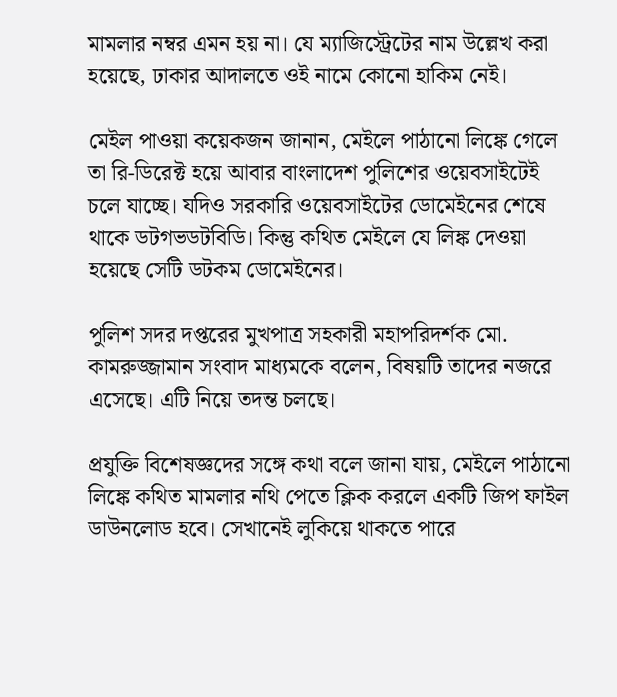মামলার নম্বর এমন হয় না। যে ম্যাজিস্ট্রেটের নাম উল্লেখ করা হয়েছে, ঢাকার আদালতে ওই নামে কোনো হাকিম নেই।

মেইল পাওয়া কয়েকজন জানান, মেইলে পাঠানো লিঙ্কে গেলে তা রি-ডিরেক্ট হয়ে আবার বাংলাদেশ পুলিশের ওয়েবসাইটেই চলে যাচ্ছে। যদিও সরকারি ওয়েবসাইটের ডোমেইনের শেষে থাকে ডটগভডটবিডি। কিন্তু কথিত মেইলে যে লিঙ্ক দেওয়া হয়েছে সেটি ডটকম ডোমেইনের।

পুলিশ সদর দপ্তরের মুখপাত্র সহকারী মহাপরিদর্শক মো. কামরুজ্জামান সংবাদ মাধ্যমকে বলেন, বিষয়টি তাদের নজরে এসেছে। এটি নিয়ে তদন্ত চলছে।

প্রযুক্তি বিশেষজ্ঞদের সঙ্গে কথা বলে জানা যায়, মেইলে পাঠানো লিঙ্কে কথিত মামলার নথি পেতে ক্লিক করলে একটি জিপ ফাইল ডাউনলোড হবে। সেখানেই লুকিয়ে থাকতে পারে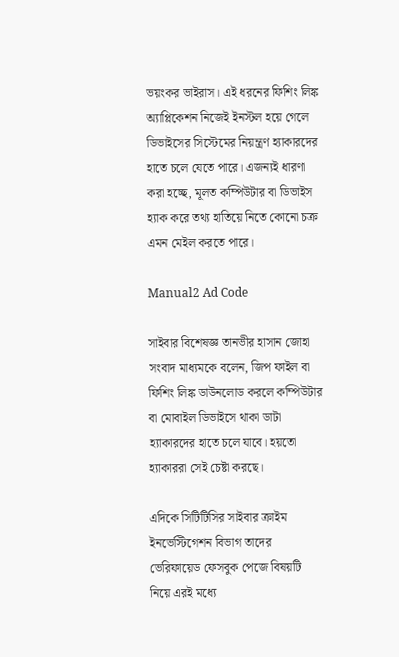ভয়ংকর ভাইরাস। এই ধরনের ফিশিং লিঙ্ক অ্যাপ্লিকেশন নিজেই ইনস্টল হয়ে গেলে ডিভাইসের সিস্টেমের নিয়ন্ত্রণ হ্যাকারদের হাতে চলে যেতে পারে। এজন্যই ধারণা করা হচ্ছে, মূলত কম্পিউটার বা ডিভাইস হ্যাক করে তথ্য হাতিয়ে নিতে কোনো চক্র এমন মেইল করতে পারে।

Manual2 Ad Code

সাইবার বিশেষজ্ঞ তানভীর হাসান জোহা সংবাদ মাধ্যমকে বলেন, জিপ ফাইল বা ফিশিং লিঙ্ক ডাউনলোড করলে কম্পিউটার বা মোবাইল ডিভাইসে থাকা ডাটা হ্যাকারদের হাতে চলে যাবে। হয়তো হ্যাকাররা সেই চেষ্টা করছে।

এদিকে সিটিটিসির সাইবার ক্রাইম ইনভেস্টিগেশন বিভাগ তাদের ভেরিফায়েড ফেসবুক পেজে বিষয়টি নিয়ে এরই মধ্যে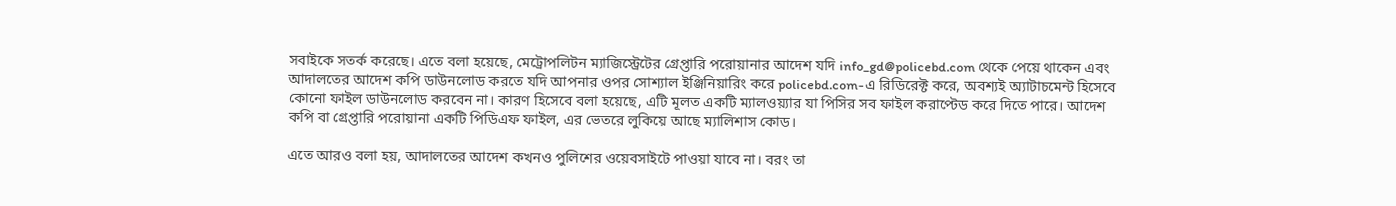সবাইকে সতর্ক করেছে। এতে বলা হয়েছে, মেট্রোপলিটন ম্যাজিস্ট্রেটের গ্রেপ্তারি পরোয়ানার আদেশ যদি info_gd@policebd.com থেকে পেয়ে থাকেন এবং আদালতের আদেশ কপি ডাউনলোড করতে যদি আপনার ওপর সোশ্যাল ইঞ্জিনিয়ারিং করে policebd.com-এ রিডিরেক্ট করে, অবশ্যই অ্যাটাচমেন্ট হিসেবে কোনো ফাইল ডাউনলোড করবেন না। কারণ হিসেবে বলা হয়েছে, এটি মূলত একটি ম্যালওয়্যার যা পিসির সব ফাইল করাপ্টেড করে দিতে পারে। আদেশ কপি বা গ্রেপ্তারি পরোয়ানা একটি পিডিএফ ফাইল, এর ভেতরে লুকিয়ে আছে ম্যালিশাস কোড।

এতে আরও বলা হয়, আদালতের আদেশ কখনও পুলিশের ওয়েবসাইটে পাওয়া যাবে না। বরং তা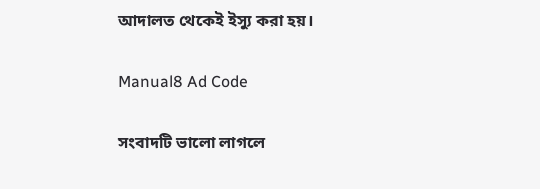আদালত থেকেই ইস্যু করা হয়।

Manual8 Ad Code

সংবাদটি ভালো লাগলে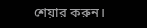শেয়ার করুন।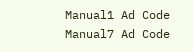Manual1 Ad Code
Manual7 Ad Code